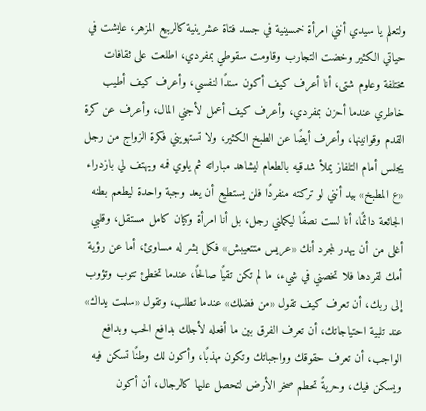ولتعلم يا سيدي أنني امرأة خمسينية في جسد فتاة عشرينية كالربيع المزهر، عايشت في حياتي الكثير وخضت التجارب وقاومت سقوطي بمفردي، اطلعت على ثقافات مختلفة وعلوم شتى، أنا أعرف كيف أكون سندًا لنفسي، وأعرف كيف أطيب خاطري عندما أحزن بمفردي، وأعرف كيف أعمل لأجني المال، وأعرف عن كرة القدم وقوانينها، وأعرف أيضًا عن الطبخ الكثير، ولا تستهويني فكرة الزواج من رجل يجلس أمام التلفاز يملأ شدقيه بالطعام ليشاهد مباراته ثم يلوي فمه ويهتف لي بازدراء «ع المطبخ» بيد أنني لو تركته منفردًا فلن يستطيع أن يعد وجبة واحدة ليطعم بطنه الجائعة دائمًا، أنا لست نصفًا ليكملني رجل، بل أنا امرأة وكيان كامل مستقل، وقلبي أغلى من أن يهدر لمجرد أنك «عريس متتعيبش» فكل بشر له مساوئ، أما عن رؤية أمك لقردها فلا تخصني في شيء، ما لم تكن تقيًا صالحًا، عندما تخطئ تتوب وتؤوب إلى ربك، أن تعرف كيف تقول «من فضلك» عندما تطلب، وتقول «سلمت يداك» عند تلبية احتياجاتك، أن تعرف الفرق بين ما أفعله لأجلك بدافع الحب وبدافع الواجب، أن تعرف حقوقك وواجباتك وتكون مهذبًا، وأكون لك وطنًا تسكن فيه ويسكن فيك، وحريةً تحطم صخر الأرض لتحصل عليها كالرجال، أن أكون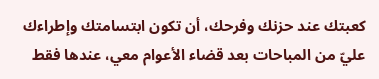كعبتك عند حزنك وفرحك، أن تكون ابتسامتك وإطراءك عليّ من المباحات بعد قضاء الأعوام معي، عندها فقط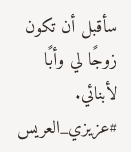سأقبل أن تكون زوجًا لي وأبًا لأبنائي.
#عزيزي_العريس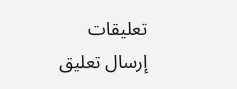تعليقات
إرسال تعليق